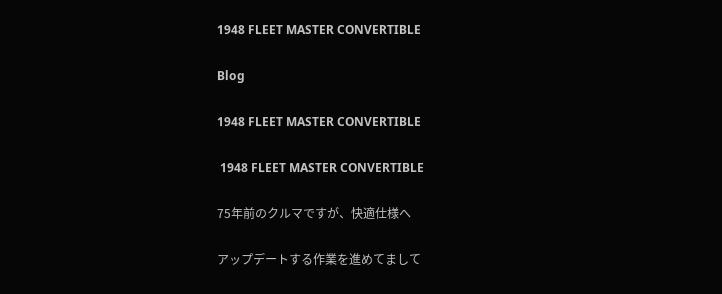1948 FLEET MASTER CONVERTIBLE

Blog

1948 FLEET MASTER CONVERTIBLE

 1948 FLEET MASTER CONVERTIBLE

75年前のクルマですが、快適仕様へ

アップデートする作業を進めてまして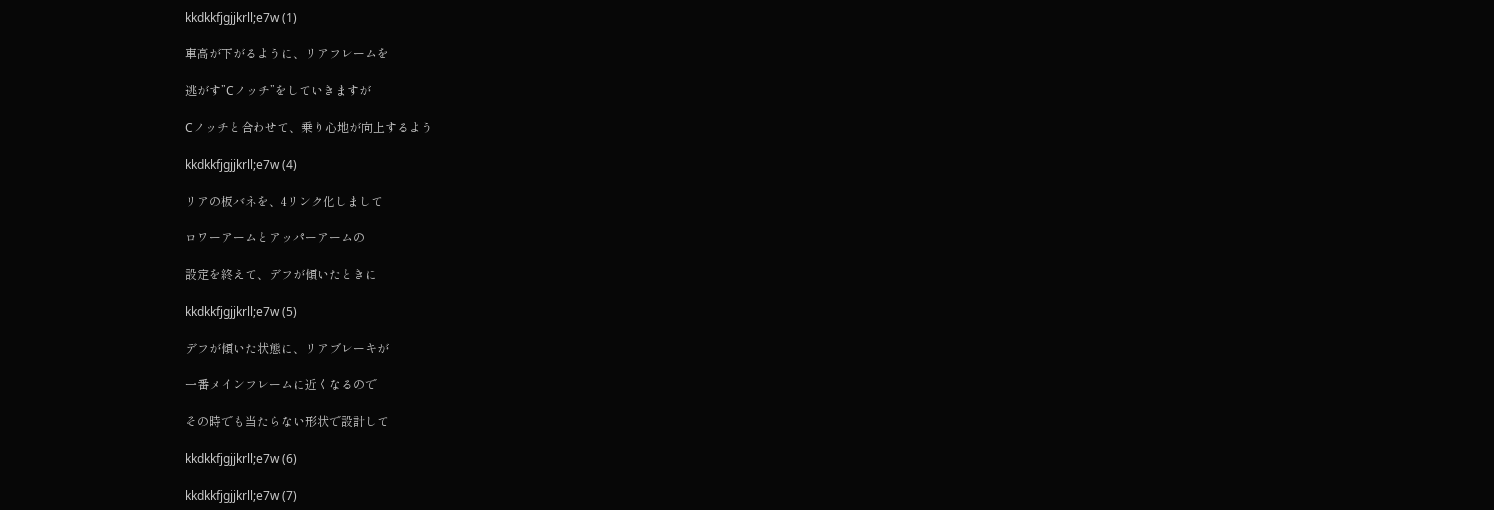kkdkkfjgjjkrll;e7w (1)

車高が下がるように、リアフレームを

逃がす”Cノッチ”をしていきますが

Cノッチと合わせて、乗り心地が向上するよう

kkdkkfjgjjkrll;e7w (4)

リアの板バネを、4リンク化しまして

ロワーアームとアッパーアームの

設定を終えて、デフが傾いたときに

kkdkkfjgjjkrll;e7w (5)

デフが傾いた状態に、リアブレーキが

一番メインフレームに近くなるので

その時でも当たらない形状で設計して

kkdkkfjgjjkrll;e7w (6)

kkdkkfjgjjkrll;e7w (7)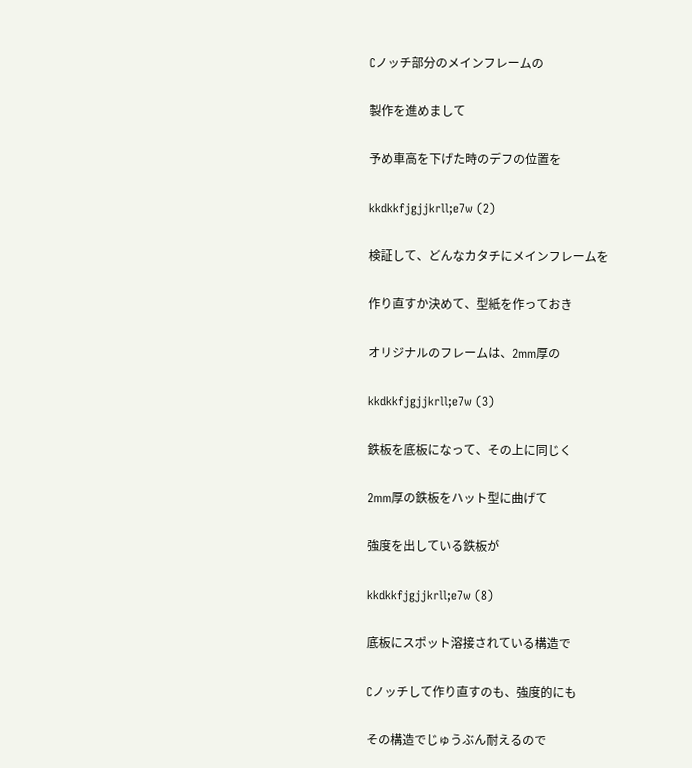Cノッチ部分のメインフレームの

製作を進めまして

予め車高を下げた時のデフの位置を

kkdkkfjgjjkrll;e7w (2)

検証して、どんなカタチにメインフレームを

作り直すか決めて、型紙を作っておき

オリジナルのフレームは、2mm厚の

kkdkkfjgjjkrll;e7w (3)

鉄板を底板になって、その上に同じく

2mm厚の鉄板をハット型に曲げて

強度を出している鉄板が

kkdkkfjgjjkrll;e7w (8)

底板にスポット溶接されている構造で

Cノッチして作り直すのも、強度的にも

その構造でじゅうぶん耐えるので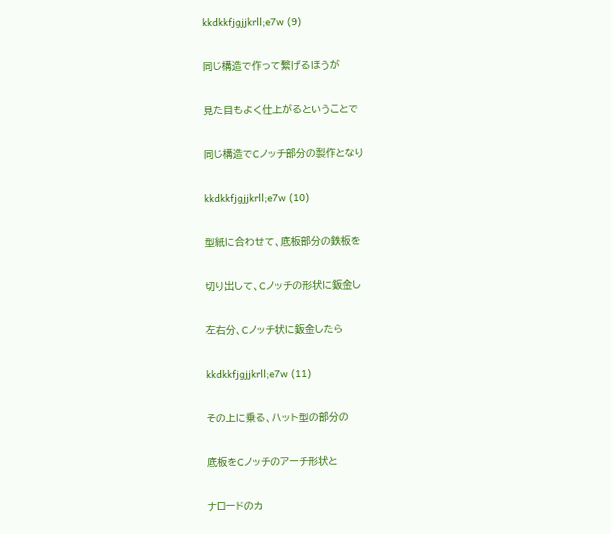kkdkkfjgjjkrll;e7w (9)

同じ構造で作って繋げるほうが

見た目もよく仕上がるということで

同じ構造でCノッチ部分の製作となり

kkdkkfjgjjkrll;e7w (10)

型紙に合わせて、底板部分の鉄板を

切り出して、Cノッチの形状に鈑金し

左右分、Cノッチ状に鈑金したら

kkdkkfjgjjkrll;e7w (11)

その上に乗る、ハット型の部分の

底板をCノッチのアーチ形状と

ナロードのカ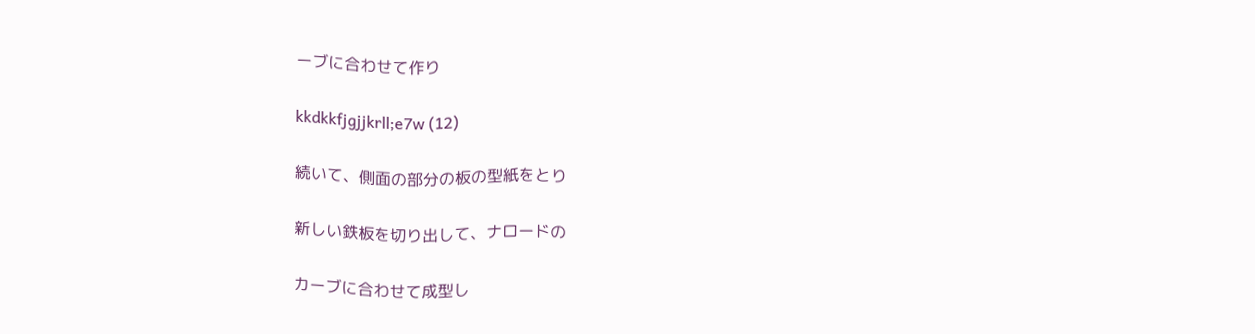ーブに合わせて作り

kkdkkfjgjjkrll;e7w (12)

続いて、側面の部分の板の型紙をとり

新しい鉄板を切り出して、ナロードの

カーブに合わせて成型し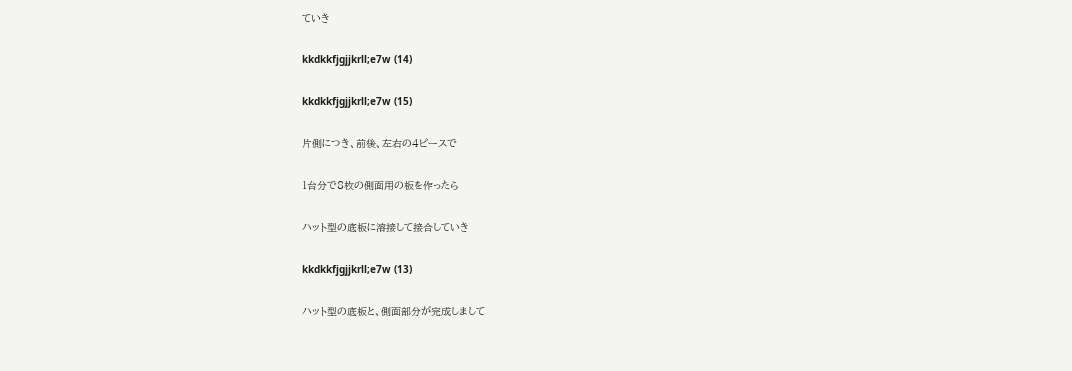ていき

kkdkkfjgjjkrll;e7w (14)

kkdkkfjgjjkrll;e7w (15)

片側につき、前後、左右の4ピースで

1台分で8枚の側面用の板を作ったら

ハット型の底板に溶接して接合していき

kkdkkfjgjjkrll;e7w (13)

ハット型の底板と、側面部分が完成しまして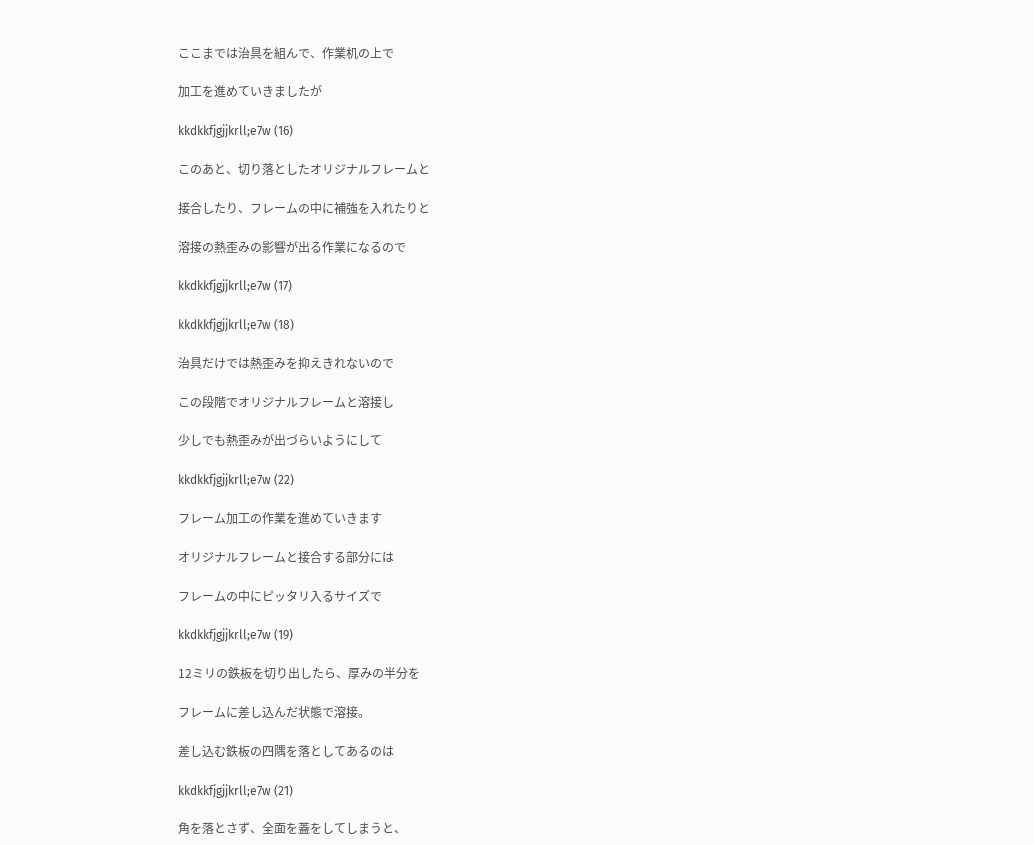ここまでは治具を組んで、作業机の上で

加工を進めていきましたが

kkdkkfjgjjkrll;e7w (16)

このあと、切り落としたオリジナルフレームと

接合したり、フレームの中に補強を入れたりと

溶接の熱歪みの影響が出る作業になるので

kkdkkfjgjjkrll;e7w (17)

kkdkkfjgjjkrll;e7w (18)

治具だけでは熱歪みを抑えきれないので

この段階でオリジナルフレームと溶接し

少しでも熱歪みが出づらいようにして

kkdkkfjgjjkrll;e7w (22)

フレーム加工の作業を進めていきます

オリジナルフレームと接合する部分には

フレームの中にピッタリ入るサイズで

kkdkkfjgjjkrll;e7w (19)

12ミリの鉄板を切り出したら、厚みの半分を

フレームに差し込んだ状態で溶接。

差し込む鉄板の四隅を落としてあるのは

kkdkkfjgjjkrll;e7w (21)

角を落とさず、全面を蓋をしてしまうと、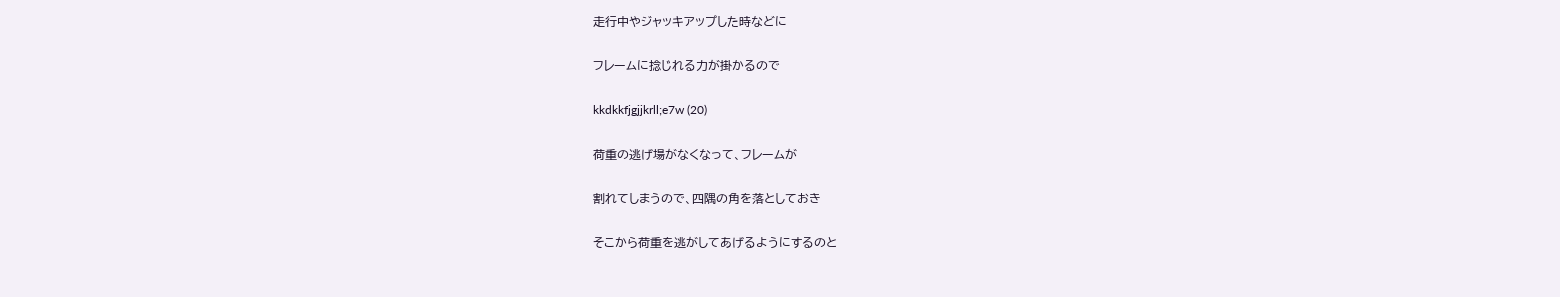走行中やジャッキアップした時などに

フレームに捻じれる力が掛かるので

kkdkkfjgjjkrll;e7w (20)

荷重の逃げ場がなくなって、フレームが

割れてしまうので、四隅の角を落としておき

そこから荷重を逃がしてあげるようにするのと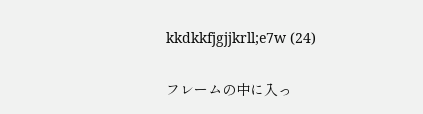kkdkkfjgjjkrll;e7w (24)

フレームの中に入っ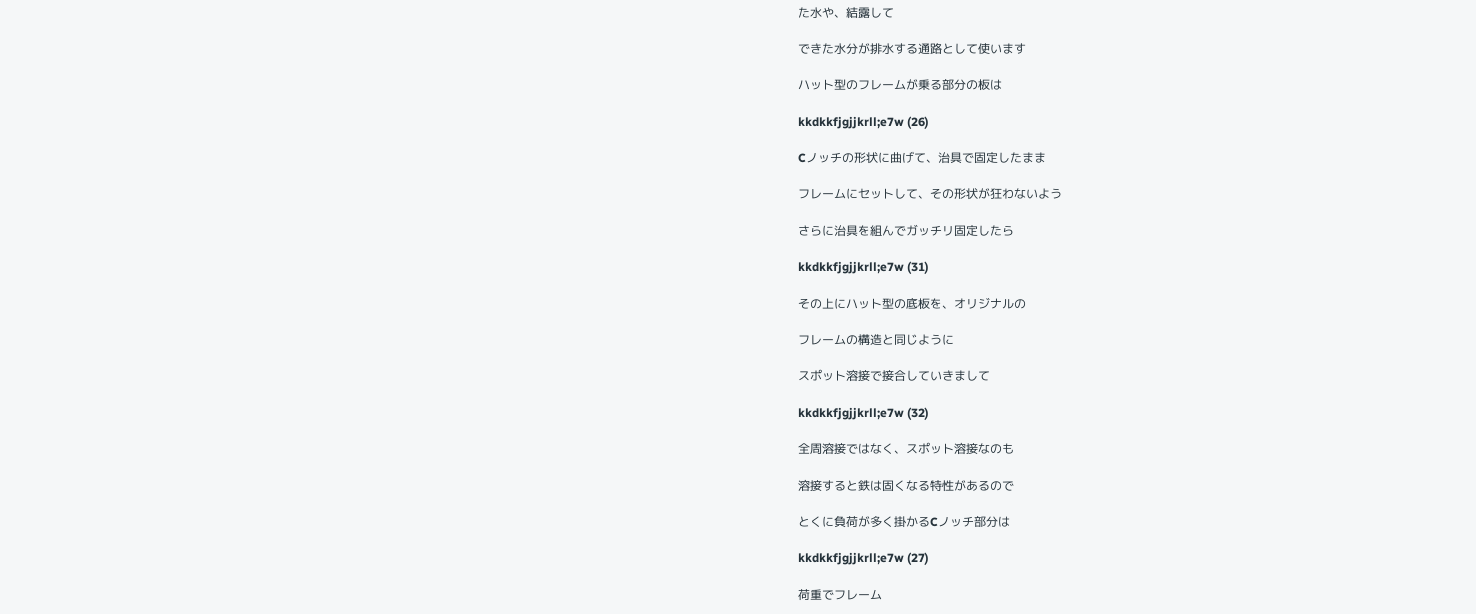た水や、結露して

できた水分が排水する通路として使います

ハット型のフレームが乗る部分の板は

kkdkkfjgjjkrll;e7w (26)

Cノッチの形状に曲げて、治具で固定したまま

フレームにセットして、その形状が狂わないよう

さらに治具を組んでガッチリ固定したら

kkdkkfjgjjkrll;e7w (31)

その上にハット型の底板を、オリジナルの

フレームの構造と同じように

スポット溶接で接合していきまして

kkdkkfjgjjkrll;e7w (32)

全周溶接ではなく、スポット溶接なのも

溶接すると鉄は固くなる特性があるので

とくに負荷が多く掛かるCノッチ部分は

kkdkkfjgjjkrll;e7w (27)

荷重でフレーム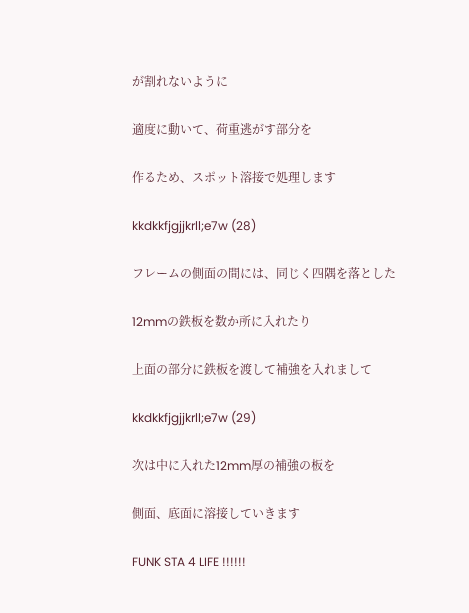が割れないように

適度に動いて、荷重逃がす部分を

作るため、スポット溶接で処理します

kkdkkfjgjjkrll;e7w (28)

フレームの側面の間には、同じく四隅を落とした

12mmの鉄板を数か所に入れたり

上面の部分に鉄板を渡して補強を入れまして

kkdkkfjgjjkrll;e7w (29)

次は中に入れた12mm厚の補強の板を

側面、底面に溶接していきます

FUNK STA 4 LIFE !!!!!!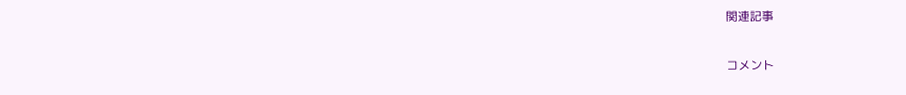関連記事

コメント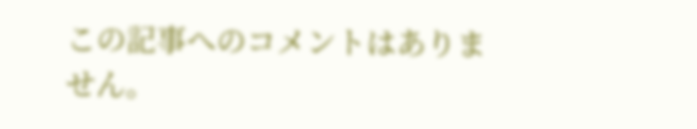この記事へのコメントはありません。